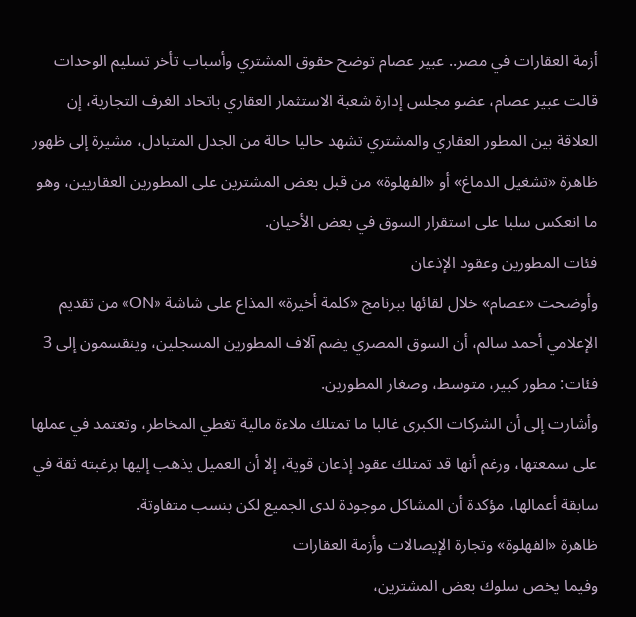أزمة العقارات في مصر.. عبير عصام توضح حقوق المشتري وأسباب تأخر تسليم الوحدات
قالت عبير عصام، عضو مجلس إدارة شعبة الاستثمار العقاري باتحاد الغرف التجارية، إن العلاقة بين المطور العقاري والمشتري تشهد حاليا حالة من الجدل المتبادل، مشيرة إلى ظهور ظاهرة «تشغيل الدماغ» أو «الفهلوة» من قبل بعض المشترين على المطورين العقاريين، وهو ما انعكس سلبا على استقرار السوق في بعض الأحيان.
فئات المطورين وعقود الإذعان
وأوضحت «عصام» خلال لقائها ببرنامج «كلمة أخيرة» المذاع على شاشة «ON» من تقديم الإعلامي أحمد سالم، أن السوق المصري يضم آلاف المطورين المسجلين، وينقسمون إلى 3 فئات: مطور كبير، متوسط، وصغار المطورين.
وأشارت إلى أن الشركات الكبرى غالبا ما تمتلك ملاءة مالية تغطي المخاطر، وتعتمد في عملها على سمعتها، ورغم أنها قد تمتلك عقود إذعان قوية، إلا أن العميل يذهب إليها برغبته ثقة في سابقة أعمالها، مؤكدة أن المشاكل موجودة لدى الجميع لكن بنسب متفاوتة.
ظاهرة «الفهلوة» وتجارة الإيصالات وأزمة العقارات
وفيما يخص سلوك بعض المشترين،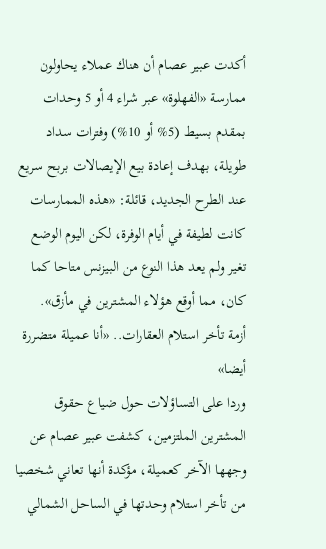أكدت عبير عصام أن هناك عملاء يحاولون ممارسة «الفهلوة» عبر شراء 4 أو 5 وحدات بمقدم بسيط (5% أو 10%) وفترات سداد طويلة، بهدف إعادة بيع الإيصالات بربح سريع عند الطرح الجديد، قائلة: «هذه الممارسات كانت لطيفة في أيام الوفرة، لكن اليوم الوضع تغير ولم يعد هذا النوع من البيزنس متاحا كما كان، مما أوقع هؤلاء المشترين في مأزق».
أزمة تأخر استلام العقارات.. «أنا عميلة متضررة أيضا»
وردا على التساؤلات حول ضياع حقوق المشترين الملتزمين، كشفت عبير عصام عن وجهها الآخر كعميلة، مؤكدة أنها تعاني شخصيا من تأخر استلام وحدتها في الساحل الشمالي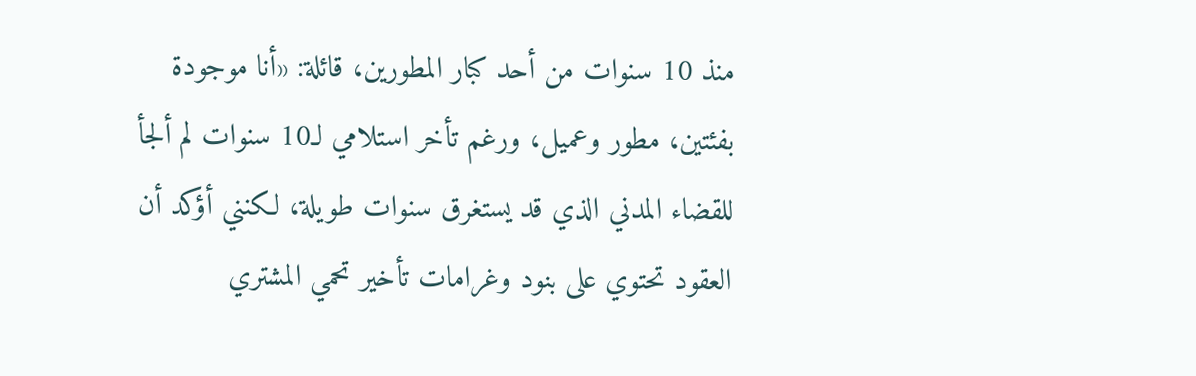منذ 10 سنوات من أحد كبار المطورين، قائلة: «أنا موجودة بفئتين، مطور وعميل، ورغم تأخر استلامي لـ10 سنوات لم ألجأ للقضاء المدني الذي قد يستغرق سنوات طويلة، لكنني أؤكد أن العقود تحتوي على بنود وغرامات تأخير تحمي المشتري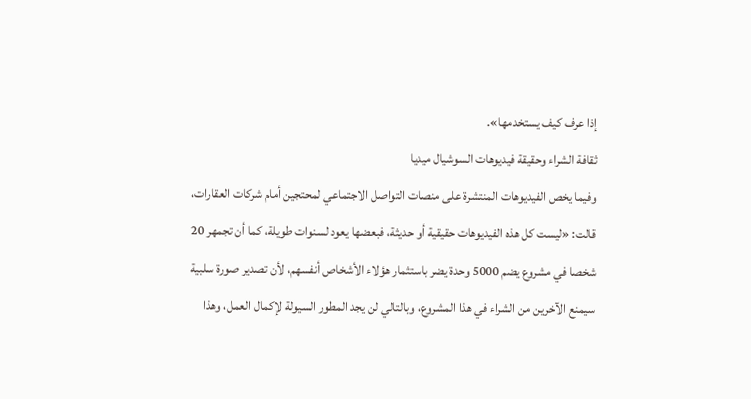إذا عرف كيف يستخدمها».
ثقافة الشراء وحقيقة فيديوهات السوشيال ميديا
وفيما يخص الفيديوهات المنتشرة على منصات التواصل الاجتماعي لمحتجين أمام شركات العقارات، قالت: «ليست كل هذه الفيديوهات حقيقية أو حديثة، فبعضها يعود لسنوات طويلة، كما أن تجمهر 20 شخصا في مشروع يضم 5000 وحدة يضر باستثمار هؤلاء الأشخاص أنفسهم، لأن تصدير صورة سلبية سيمنع الآخرين من الشراء في هذا المشروع، وبالتالي لن يجد المطور السيولة لإكمال العمل، وهذا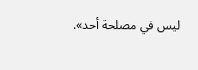ليس في مصلحة أحد».